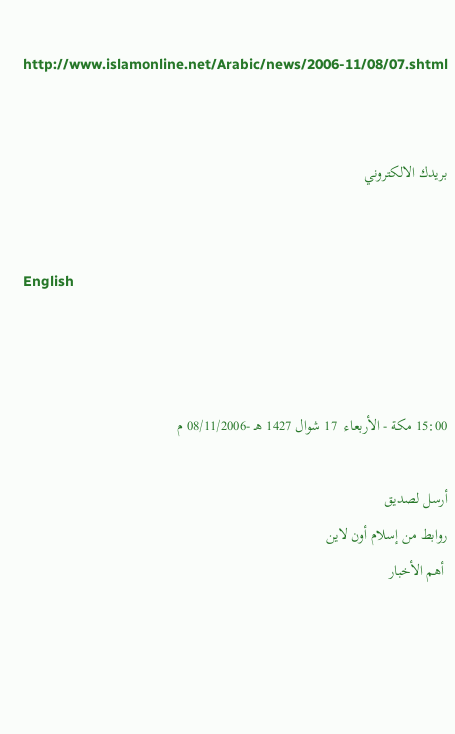http://www.islamonline.net/Arabic/news/2006-11/08/07.shtml


بريدك الالكتروني


English



15:00 مكة - الأربعاء  17 شوال 1427 هـ -08/11/2006 م

أرسل لصديق
روابط من إسلام أون لاين
 أهم الأخبار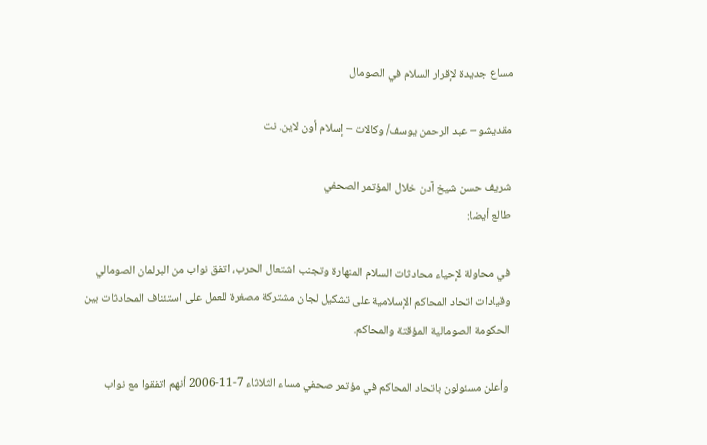مساع جديدة لإقرار السلام في الصومال

مقديشو – عبد الرحمن يوسف/ وكالات – إسلام أون لاين. نت

شريف حسن شيخ آدن خلال المؤتمر الصحفي
طالع أيضا:

في محاولة لإحياء محادثات السلام المنهارة وتجنب اشتعال الحرب، اتفق نواب من البرلمان الصومالي وقيادات اتحاد المحاكم الإسلامية على تشكيل لجان مشتركة مصغرة للعمل على استئناف المحادثات بين الحكومة الصومالية المؤقتة والمحاكم.

وأعلن مسئولون باتحاد المحاكم في مؤتمر صحفي مساء الثلاثاء 7-11-2006 أنهم اتفقوا مع نواب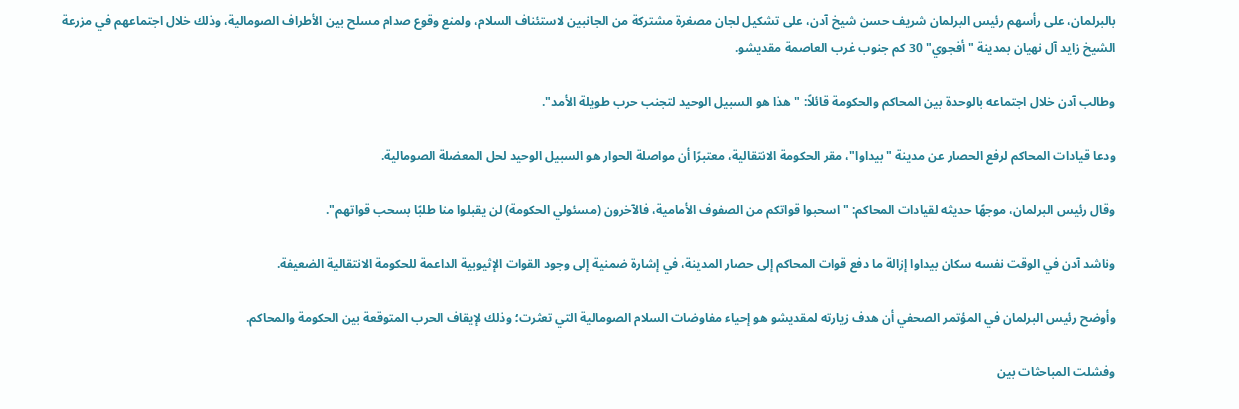بالبرلمان، على رأسهم رئيس البرلمان شريف حسن شيخ آدن، على تشكيل لجان مصغرة مشتركة من الجانبين لاستئناف السلام، ولمنع وقوع صدام مسلح بين الأطراف الصومالية، وذلك خلال اجتماعهم في مزرعة الشيخ زايد آل نهيان بمدينة "أفجوي" 30 كم جنوب غرب العاصمة مقديشو.

وطالب آدن خلال اجتماعه بالوحدة بين المحاكم والحكومة قائلاً: "هذا هو السبيل الوحيد لتجنب حرب طويلة الأمد".

ودعا قيادات المحاكم لرفع الحصار عن مدينة "بيداوا"، مقر الحكومة الانتقالية، معتبرًا أن مواصلة الحوار هو السبيل الوحيد لحل المعضلة الصومالية.

وقال رئيس البرلمان، موجهًا حديثه لقيادات المحاكم: "اسحبوا قواتكم من الصفوف الأمامية، فالآخرون (مسئولي الحكومة) لن يقبلوا منا طلبًا بسحب قواتهم".

وناشد آدن في الوقت نفسه سكان بيداوا إزالة ما دفع قوات المحاكم إلى حصار المدينة، في إشارة ضمنية إلى وجود القوات الإثيوبية الداعمة للحكومة الانتقالية الضعيفة.

وأوضح رئيس البرلمان في المؤتمر الصحفي أن هدف زيارته لمقديشو هو إحياء مفاوضات السلام الصومالية التي تعثرت؛ وذلك لإيقاف الحرب المتوقعة بين الحكومة والمحاكم.

وفشلت المباحثات بين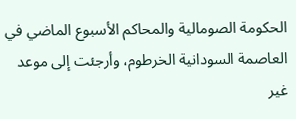الحكومة الصومالية والمحاكم الأسبوع الماضي في العاصمة السودانية الخرطوم، وأرجئت إلى موعد غير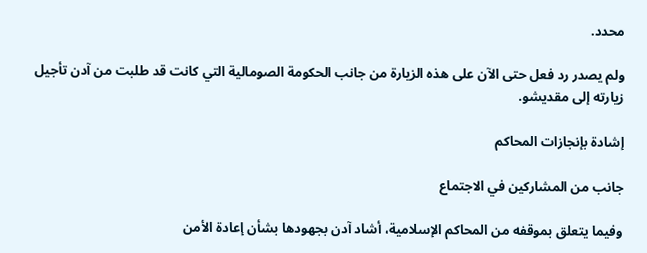محدد.

ولم يصدر رد فعل حتى الآن على هذه الزيارة من جانب الحكومة الصومالية التي كانت قد طلبت من آدن تأجيل زيارته إلى مقديشو.

إشادة بإنجازات المحاكم

جانب من المشاركين في الاجتماع

وفيما يتعلق بموقفه من المحاكم الإسلامية، أشاد آدن بجهودها بشأن إعادة الأمن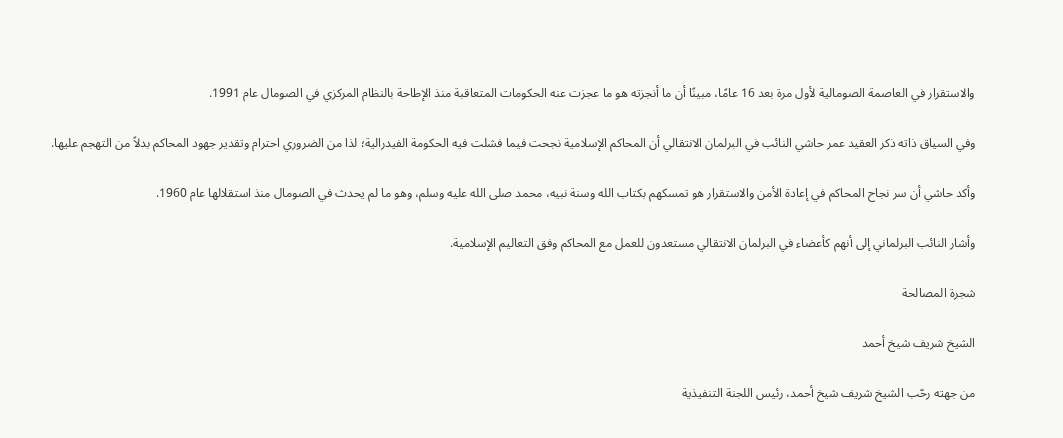والاستقرار في العاصمة الصومالية لأول مرة بعد 16 عامًا، مبينًا أن ما أنجزته هو ما عجزت عنه الحكومات المتعاقبة منذ الإطاحة بالنظام المركزي في الصومال عام 1991.

وفي السياق ذاته ذكر العقيد عمر حاشي النائب في البرلمان الانتقالي أن المحاكم الإسلامية نجحت فيما فشلت فيه الحكومة الفيدرالية؛ لذا من الضروري احترام وتقدير جهود المحاكم بدلاً من التهجم عليها.

وأكد حاشي أن سر نجاح المحاكم في إعادة الأمن والاستقرار هو تمسكهم بكتاب الله وسنة نبيه، محمد صلى الله عليه وسلم، وهو ما لم يحدث في الصومال منذ استقلالها عام 1960.

وأشار النائب البرلماني إلى أنهم كأعضاء في البرلمان الانتقالي مستعدون للعمل مع المحاكم وفق التعاليم الإسلامية.

شجرة المصالحة

الشيخ شريف شيخ أحمد

من جهته رحّب الشيخ شريف شيخ أحمد، رئيس اللجنة التنفيذية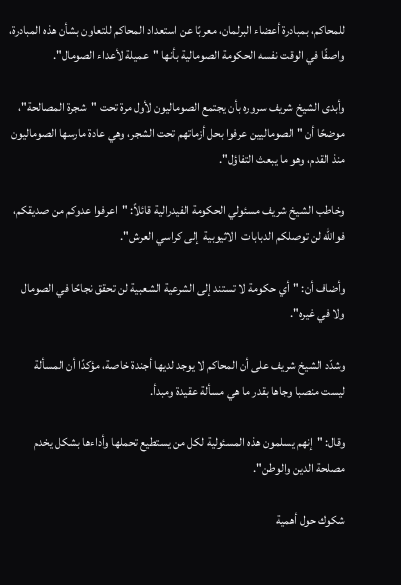للمحاكم، بمبادرة أعضاء البرلمان، معربًا عن استعداد المحاكم للتعاون بشأن هذه المبادرة، واصفًا في الوقت نفسه الحكومة الصومالية بأنها "عميلة لأعداء الصومال".

وأبدى الشيخ شريف سروره بأن يجتمع الصوماليون لأول مرة تحت "شجرة المصالحة"، موضحًا أن "الصوماليين عرفوا بحل أزماتهم تحت الشجر، وهي عادة مارسها الصوماليون منذ القدم، وهو ما يبعث التفاؤل".

وخاطب الشيخ شريف مسئولي الحكومة الفيدرالية قائلاً: "اعرفوا عدوكم من صديقكم، فوالله لن توصلكم الدبابات  الاثيوبية  إلى كراسي العرش".

وأضاف أن: "أي حكومة لا تستند إلى الشرعية الشعبية لن تحقق نجاحًا في الصومال ولا في غيره".

وشدّد الشيخ شريف على أن المحاكم لا يوجد لديها أجندة خاصة، مؤكدًا أن المسألة ليست منصبا وجاها بقدر ما هي مسألة عقيدة ومبدأ.

وقال: "إنهم يسلمون هذه المسئولية لكل من يستطيع تحملها وأداءها بشكل يخدم مصلحة الدين والوطن".

شكوك حول أهمية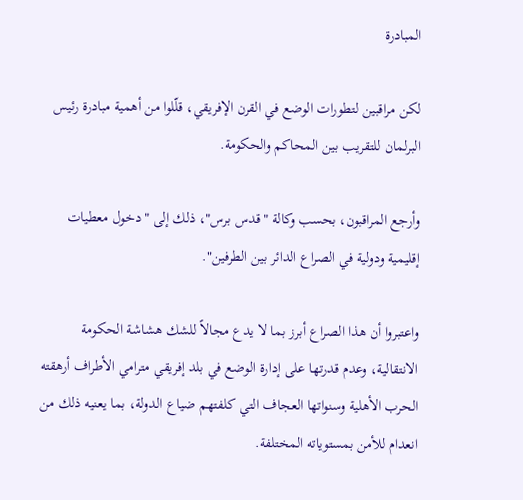المبادرة

لكن مراقبين لتطورات الوضع في القرن الإفريقي، قلّلوا من أهمية مبادرة رئيس البرلمان للتقريب بين المحاكم والحكومة.

وأرجع المراقبون، بحسب وكالة "قدس برس"، ذلك إلى "دخول معطيات إقليمية ودولية في الصراع الدائر بين الطرفين".

واعتبروا أن هذا الصراع أبرز بما لا يدع مجالاً للشك هشاشة الحكومة الانتقالية، وعدم قدرتها على إدارة الوضع في بلد إفريقي مترامي الأطراف أرهقته الحرب الأهلية وسنواتها العجاف التي كلفتهم ضياع الدولة، بما يعنيه ذلك من انعدام للأمن بمستوياته المختلفة.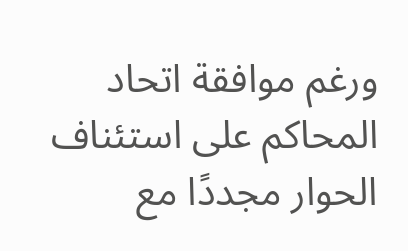ورغم موافقة اتحاد المحاكم على استئناف الحوار مجددًا مع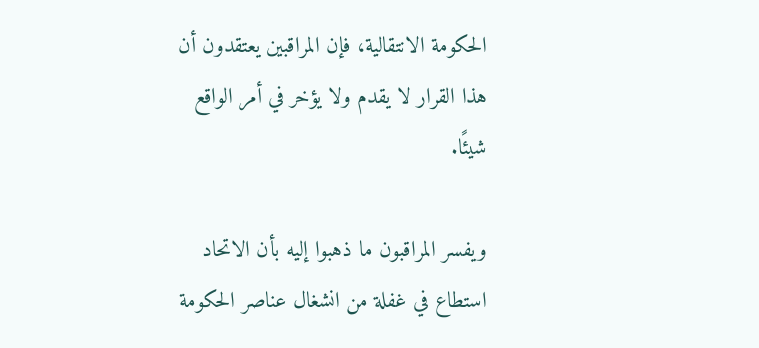الحكومة الانتقالية، فإن المراقبين يعتقدون أن هذا القرار لا يقدم ولا يؤخر في أمر الواقع شيئًا.

ويفسر المراقبون ما ذهبوا إليه بأن الاتحاد استطاع في غفلة من انشغال عناصر الحكومة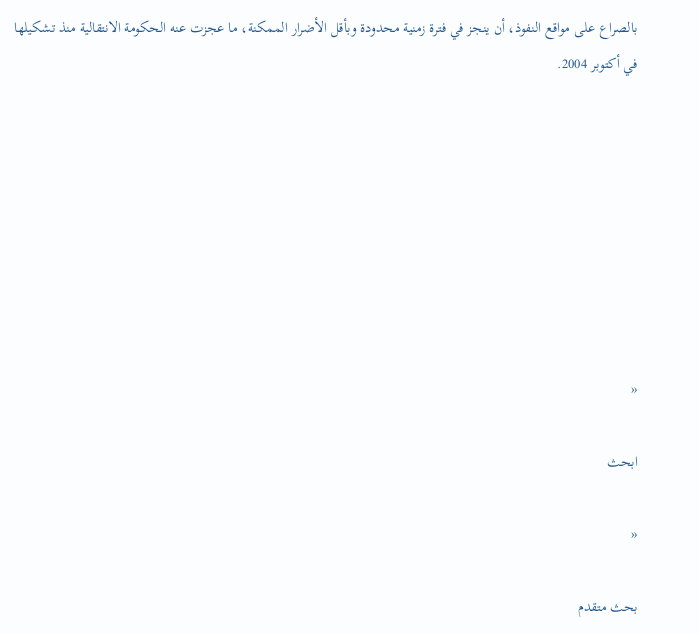بالصراع على مواقع النفوذ، أن ينجز في فترة زمنية محدودة وبأقل الأضرار الممكنة، ما عجزت عنه الحكومة الانتقالية منذ تشكيلها في أكتوبر 2004.








«

ابحث

«

بحث متقدم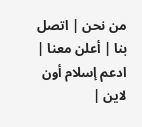من نحن | اتصل بنا | أعلن معنا | ادعم إسلام أون لاين |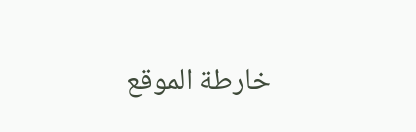خارطة الموقع